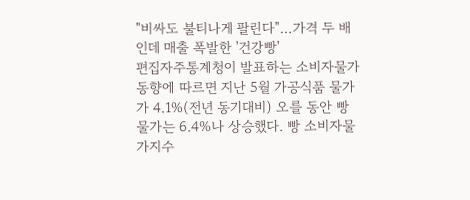"비싸도 불티나게 팔린다"…가격 두 배인데 매출 폭발한 '건강빵'
편집자주통계청이 발표하는 소비자물가 동향에 따르면 지난 5월 가공식품 물가가 4.1%(전년 동기대비) 오를 동안 빵 물가는 6.4%나 상승했다. 빵 소비자물가지수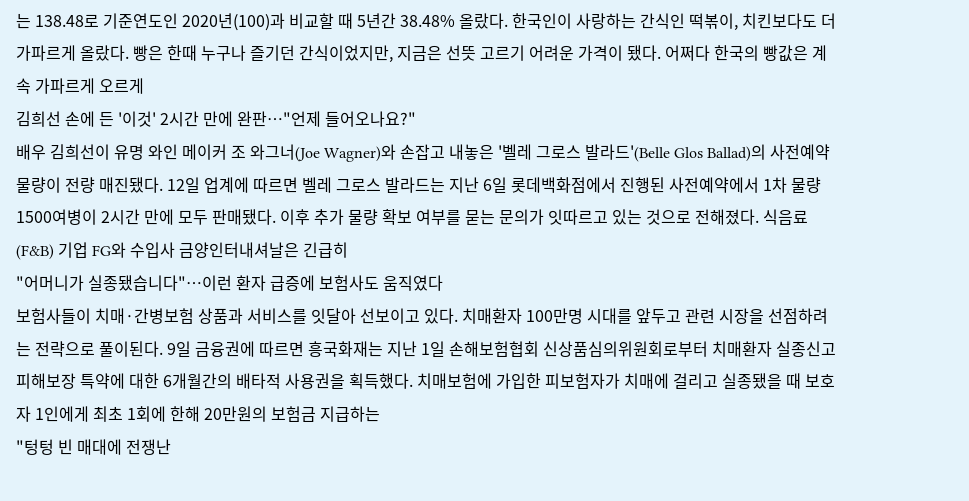는 138.48로 기준연도인 2020년(100)과 비교할 때 5년간 38.48% 올랐다. 한국인이 사랑하는 간식인 떡볶이, 치킨보다도 더 가파르게 올랐다. 빵은 한때 누구나 즐기던 간식이었지만, 지금은 선뜻 고르기 어려운 가격이 됐다. 어쩌다 한국의 빵값은 계속 가파르게 오르게
김희선 손에 든 '이것' 2시간 만에 완판…"언제 들어오나요?"
배우 김희선이 유명 와인 메이커 조 와그너(Joe Wagner)와 손잡고 내놓은 '벨레 그로스 발라드'(Belle Glos Ballad)의 사전예약 물량이 전량 매진됐다. 12일 업계에 따르면 벨레 그로스 발라드는 지난 6일 롯데백화점에서 진행된 사전예약에서 1차 물량 1500여병이 2시간 만에 모두 판매됐다. 이후 추가 물량 확보 여부를 묻는 문의가 잇따르고 있는 것으로 전해졌다. 식음료(F&B) 기업 FG와 수입사 금양인터내셔날은 긴급히
"어머니가 실종됐습니다"…이런 환자 급증에 보험사도 움직였다
보험사들이 치매·간병보험 상품과 서비스를 잇달아 선보이고 있다. 치매환자 100만명 시대를 앞두고 관련 시장을 선점하려는 전략으로 풀이된다. 9일 금융권에 따르면 흥국화재는 지난 1일 손해보험협회 신상품심의위원회로부터 치매환자 실종신고 피해보장 특약에 대한 6개월간의 배타적 사용권을 획득했다. 치매보험에 가입한 피보험자가 치매에 걸리고 실종됐을 때 보호자 1인에게 최초 1회에 한해 20만원의 보험금 지급하는
"텅텅 빈 매대에 전쟁난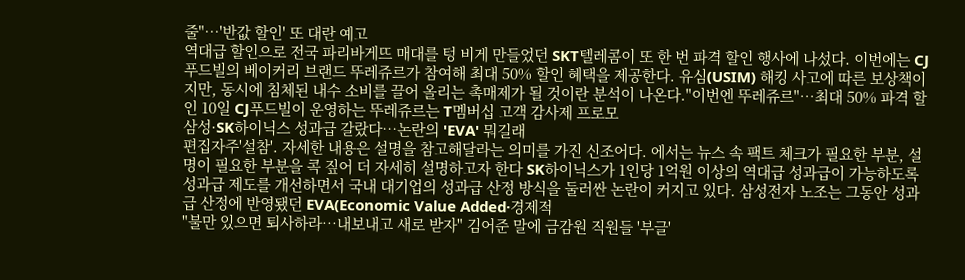줄"…'반값 할인' 또 대란 예고
역대급 할인으로 전국 파리바게뜨 매대를 텅 비게 만들었던 SKT텔레콤이 또 한 번 파격 할인 행사에 나섰다. 이번에는 CJ푸드빌의 베이커리 브랜드 뚜레쥬르가 참여해 최대 50% 할인 혜택을 제공한다. 유심(USIM) 해킹 사고에 따른 보상책이지만, 동시에 침체된 내수 소비를 끌어 올리는 촉매제가 될 것이란 분석이 나온다."이번엔 뚜레쥬르"…최대 50% 파격 할인 10일 CJ푸드빌이 운영하는 뚜레쥬르는 T멤버십 고객 감사제 프로모
삼성·SK하이닉스 성과급 갈랐다…논란의 'EVA' 뭐길래
편집자주'설참'. 자세한 내용은 설명을 참고해달라는 의미를 가진 신조어다. 에서는 뉴스 속 팩트 체크가 필요한 부분, 설명이 필요한 부분을 콕 짚어 더 자세히 설명하고자 한다 SK하이닉스가 1인당 1억원 이상의 역대급 성과급이 가능하도록 성과급 제도를 개선하면서 국내 대기업의 성과급 산정 방식을 둘러싼 논란이 커지고 있다. 삼성전자 노조는 그동안 성과급 산정에 반영됐던 EVA(Economic Value Added·경제적
"불만 있으면 퇴사하라…내보내고 새로 받자" 김어준 말에 금감원 직원들 '부글'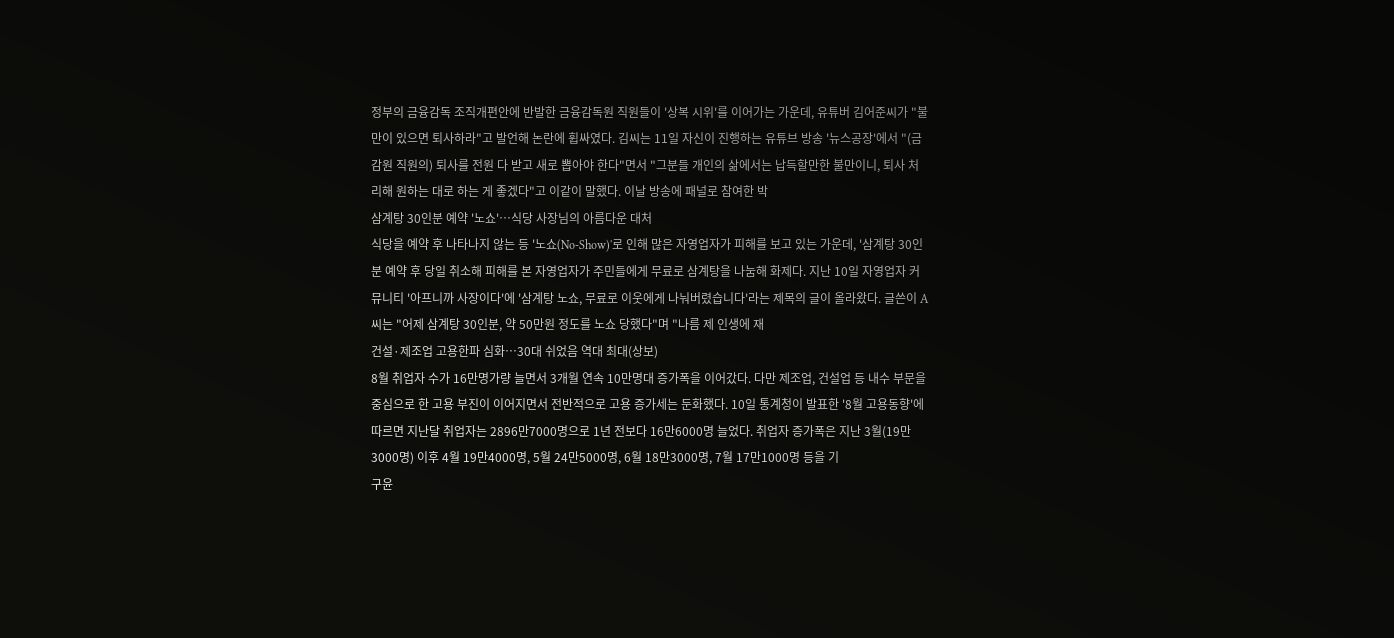정부의 금융감독 조직개편안에 반발한 금융감독원 직원들이 '상복 시위'를 이어가는 가운데, 유튜버 김어준씨가 "불만이 있으면 퇴사하라"고 발언해 논란에 휩싸였다. 김씨는 11일 자신이 진행하는 유튜브 방송 '뉴스공장'에서 "(금감원 직원의) 퇴사를 전원 다 받고 새로 뽑아야 한다"면서 "그분들 개인의 삶에서는 납득할만한 불만이니, 퇴사 처리해 원하는 대로 하는 게 좋겠다"고 이같이 말했다. 이날 방송에 패널로 참여한 박
삼계탕 30인분 예약 '노쇼'…식당 사장님의 아름다운 대처
식당을 예약 후 나타나지 않는 등 '노쇼(No-Show)'로 인해 많은 자영업자가 피해를 보고 있는 가운데, '삼계탕 30인분 예약 후 당일 취소해 피해를 본 자영업자가 주민들에게 무료로 삼계탕을 나눔해 화제다. 지난 10일 자영업자 커뮤니티 '아프니까 사장이다'에 '삼계탕 노쇼, 무료로 이웃에게 나눠버렸습니다'라는 제목의 글이 올라왔다. 글쓴이 A씨는 "어제 삼계탕 30인분, 약 50만원 정도를 노쇼 당했다"며 "나름 제 인생에 재
건설·제조업 고용한파 심화…30대 쉬었음 역대 최대(상보)
8월 취업자 수가 16만명가량 늘면서 3개월 연속 10만명대 증가폭을 이어갔다. 다만 제조업, 건설업 등 내수 부문을 중심으로 한 고용 부진이 이어지면서 전반적으로 고용 증가세는 둔화했다. 10일 통계청이 발표한 '8월 고용동향'에 따르면 지난달 취업자는 2896만7000명으로 1년 전보다 16만6000명 늘었다. 취업자 증가폭은 지난 3월(19만3000명) 이후 4월 19만4000명, 5월 24만5000명, 6월 18만3000명, 7월 17만1000명 등을 기
구윤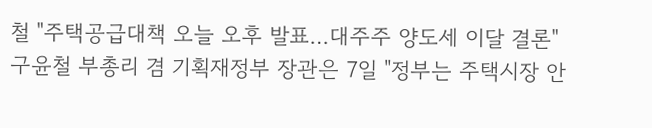철 "주택공급대책 오늘 오후 발표…대주주 양도세 이달 결론"
구윤철 부총리 겸 기획재정부 장관은 7일 "정부는 주택시장 안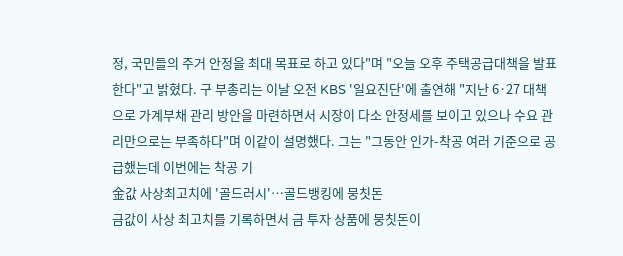정, 국민들의 주거 안정을 최대 목표로 하고 있다"며 "오늘 오후 주택공급대책을 발표한다"고 밝혔다. 구 부총리는 이날 오전 KBS '일요진단'에 출연해 "지난 6·27 대책으로 가계부채 관리 방안을 마련하면서 시장이 다소 안정세를 보이고 있으나 수요 관리만으로는 부족하다"며 이같이 설명했다. 그는 "그동안 인가-착공 여러 기준으로 공급했는데 이번에는 착공 기
金값 사상최고치에 '골드러시'…골드뱅킹에 뭉칫돈
금값이 사상 최고치를 기록하면서 금 투자 상품에 뭉칫돈이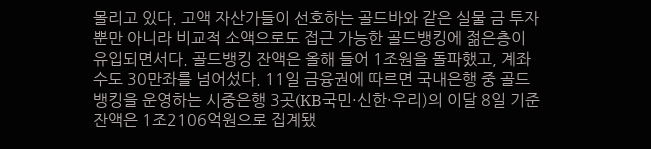몰리고 있다. 고액 자산가들이 선호하는 골드바와 같은 실물 금 투자뿐만 아니라 비교적 소액으로도 접근 가능한 골드뱅킹에 젊은층이 유입되면서다. 골드뱅킹 잔액은 올해 들어 1조원을 돌파했고, 계좌 수도 30만좌를 넘어섰다. 11일 금융권에 따르면 국내은행 중 골드뱅킹을 운영하는 시중은행 3곳(KB국민·신한·우리)의 이달 8일 기준 잔액은 1조2106억원으로 집계됐